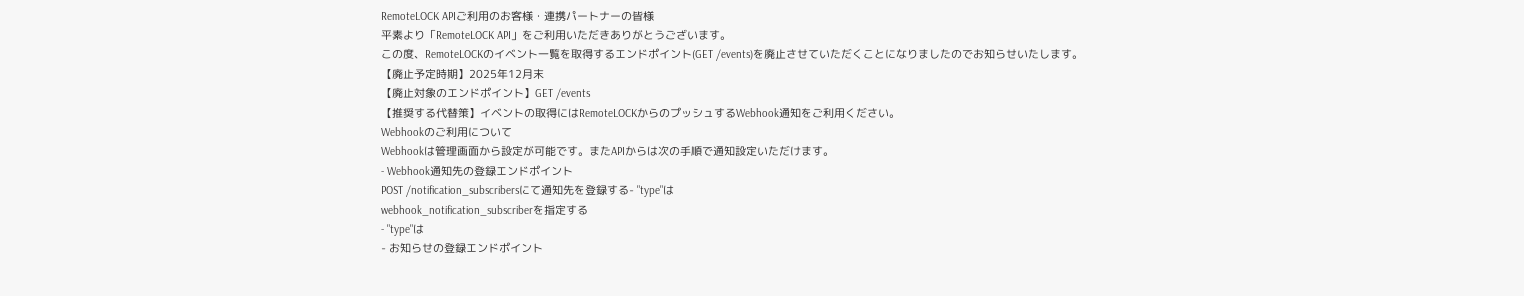RemoteLOCK APIご利用のお客様・連携パートナーの皆様
平素より「RemoteLOCK API」をご利用いただきありがとうございます。
この度、RemoteLOCKのイベント一覧を取得するエンドポイント(GET /events)を廃止させていただくことになりましたのでお知らせいたします。
【廃止予定時期】2025年12月末
【廃止対象のエンドポイント】GET /events
【推奨する代替策】イベントの取得にはRemoteLOCKからのプッシュするWebhook通知をご利用ください。
Webhookのご利用について
Webhookは管理画面から設定が可能です。またAPIからは次の手順で通知設定いただけます。
- Webhook通知先の登録エンドポイント
POST /notification_subscribersにて通知先を登録する- "type"は
webhook_notification_subscriberを指定する
- "type"は
- お知らせの登録エンドポイント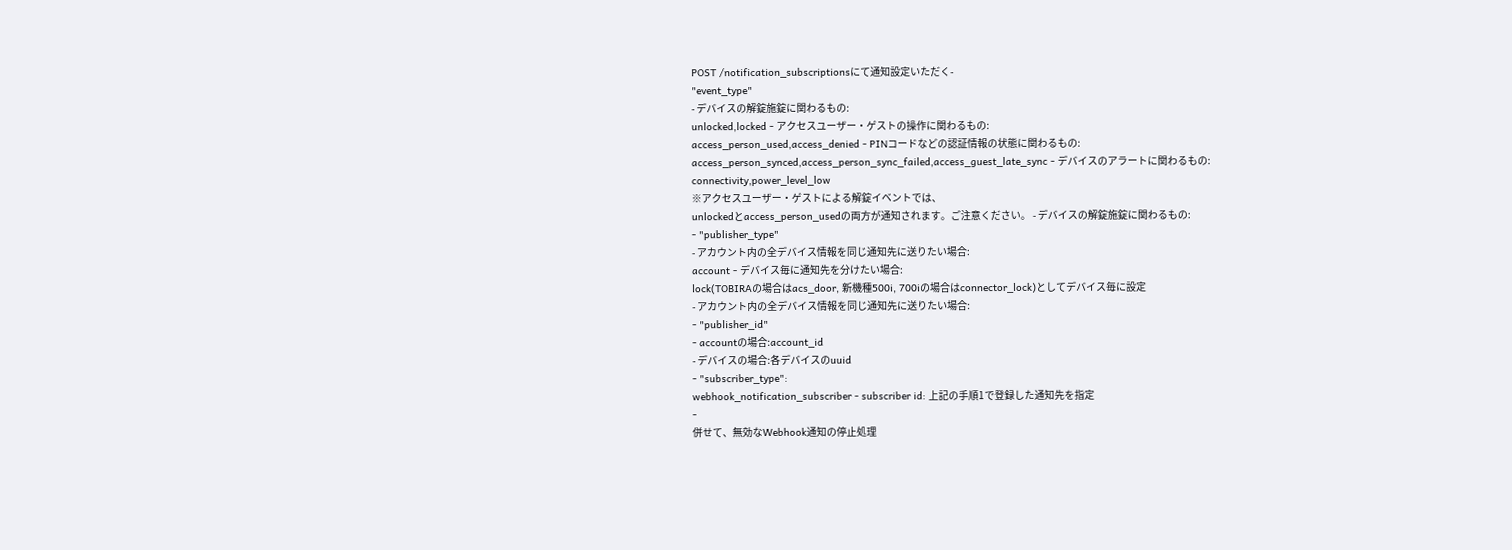POST /notification_subscriptionsにて通知設定いただく-
"event_type"
- デバイスの解錠施錠に関わるもの:
unlocked,locked - アクセスユーザー・ゲストの操作に関わるもの:
access_person_used,access_denied - PINコードなどの認証情報の状態に関わるもの:
access_person_synced,access_person_sync_failed,access_guest_late_sync - デバイスのアラートに関わるもの:
connectivity,power_level_low
※アクセスユーザー・ゲストによる解錠イベントでは、
unlockedとaccess_person_usedの両方が通知されます。ご注意ください。 - デバイスの解錠施錠に関わるもの:
- "publisher_type"
- アカウント内の全デバイス情報を同じ通知先に送りたい場合:
account - デバイス毎に通知先を分けたい場合:
lock(TOBIRAの場合はacs_door, 新機種500i, 700iの場合はconnector_lock)としてデバイス毎に設定
- アカウント内の全デバイス情報を同じ通知先に送りたい場合:
- "publisher_id"
- accountの場合:account_id
- デバイスの場合:各デバイスのuuid
- "subscriber_type":
webhook_notification_subscriber - subscriber id: 上記の手順1で登録した通知先を指定
-
併せて、無効なWebhook通知の停止処理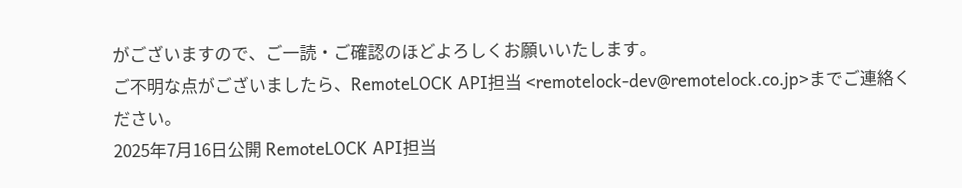がございますので、ご一読・ご確認のほどよろしくお願いいたします。
ご不明な点がございましたら、RemoteLOCK API担当 <remotelock-dev@remotelock.co.jp>までご連絡ください。
2025年7月16日公開 RemoteLOCK API担当